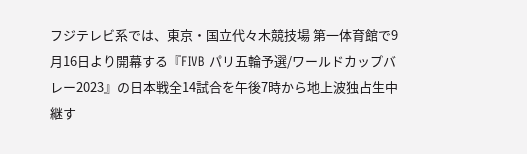フジテレビ系では、東京・国立代々木競技場 第一体育館で9月16日より開幕する『FIVB パリ五輪予選/ワールドカップバレー2023』の日本戦全14試合を午後7時から地上波独占生中継す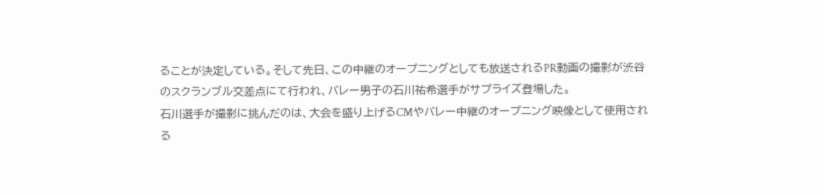ることが決定している。そして先日、この中継のオープニングとしても放送されるPR動画の撮影が渋谷のスクランブル交差点にて行われ、バレー男子の石川祐希選手がサプライズ登場した。
石川選手が撮影に挑んだのは、大会を盛り上げるCMやバレー中継のオープニング映像として使用される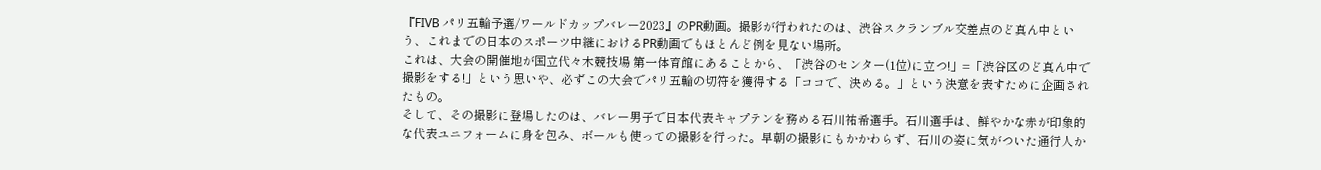『FIVB パリ五輪予選/ワールドカップバレー2023』のPR動画。撮影が行われたのは、渋谷スクランブル交差点のど真ん中という、これまでの日本のスポーツ中継におけるPR動画でもほとんど例を見ない場所。
これは、大会の開催地が国立代々木競技場 第一体育館にあることから、「渋谷のセンター(1位)に立つ!」=「渋谷区のど真ん中で撮影をする!」という思いや、必ずこの大会でパリ五輪の切符を獲得する「ココで、決める。」という決意を表すために企画されたもの。
そして、その撮影に登場したのは、バレー男子で日本代表キャプテンを務める石川祐希選手。石川選手は、鮮やかな赤が印象的な代表ユニフォームに身を包み、ボールも使っての撮影を行った。早朝の撮影にもかかわらず、石川の姿に気がついた通行人か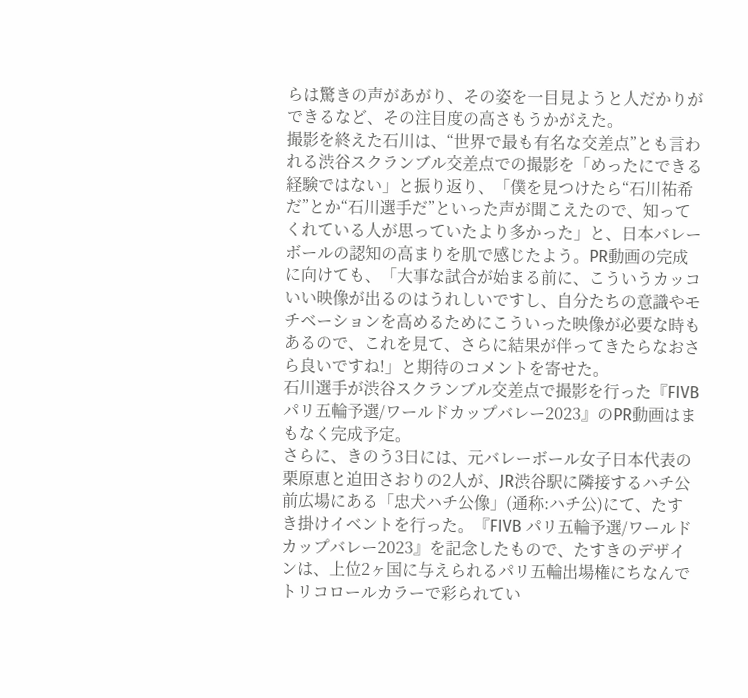らは驚きの声があがり、その姿を一目見ようと人だかりができるなど、その注目度の高さもうかがえた。
撮影を終えた石川は、“世界で最も有名な交差点”とも言われる渋谷スクランブル交差点での撮影を「めったにできる経験ではない」と振り返り、「僕を見つけたら“石川祐希だ”とか“石川選手だ”といった声が聞こえたので、知ってくれている人が思っていたより多かった」と、日本バレーボールの認知の高まりを肌で感じたよう。PR動画の完成に向けても、「大事な試合が始まる前に、こういうカッコいい映像が出るのはうれしいですし、自分たちの意識やモチベーションを高めるためにこういった映像が必要な時もあるので、これを見て、さらに結果が伴ってきたらなおさら良いですね!」と期待のコメントを寄せた。
石川選手が渋谷スクランブル交差点で撮影を行った『FIVB パリ五輪予選/ワールドカップバレー2023』のPR動画はまもなく完成予定。
さらに、きのう3日には、元バレーボール女子日本代表の栗原恵と迫田さおりの2人が、JR渋谷駅に隣接するハチ公前広場にある「忠犬ハチ公像」(通称:ハチ公)にて、たすき掛けイベントを行った。『FIVB パリ五輪予選/ワールドカップバレー2023』を記念したもので、たすきのデザインは、上位2ヶ国に与えられるパリ五輪出場権にちなんでトリコロールカラーで彩られてい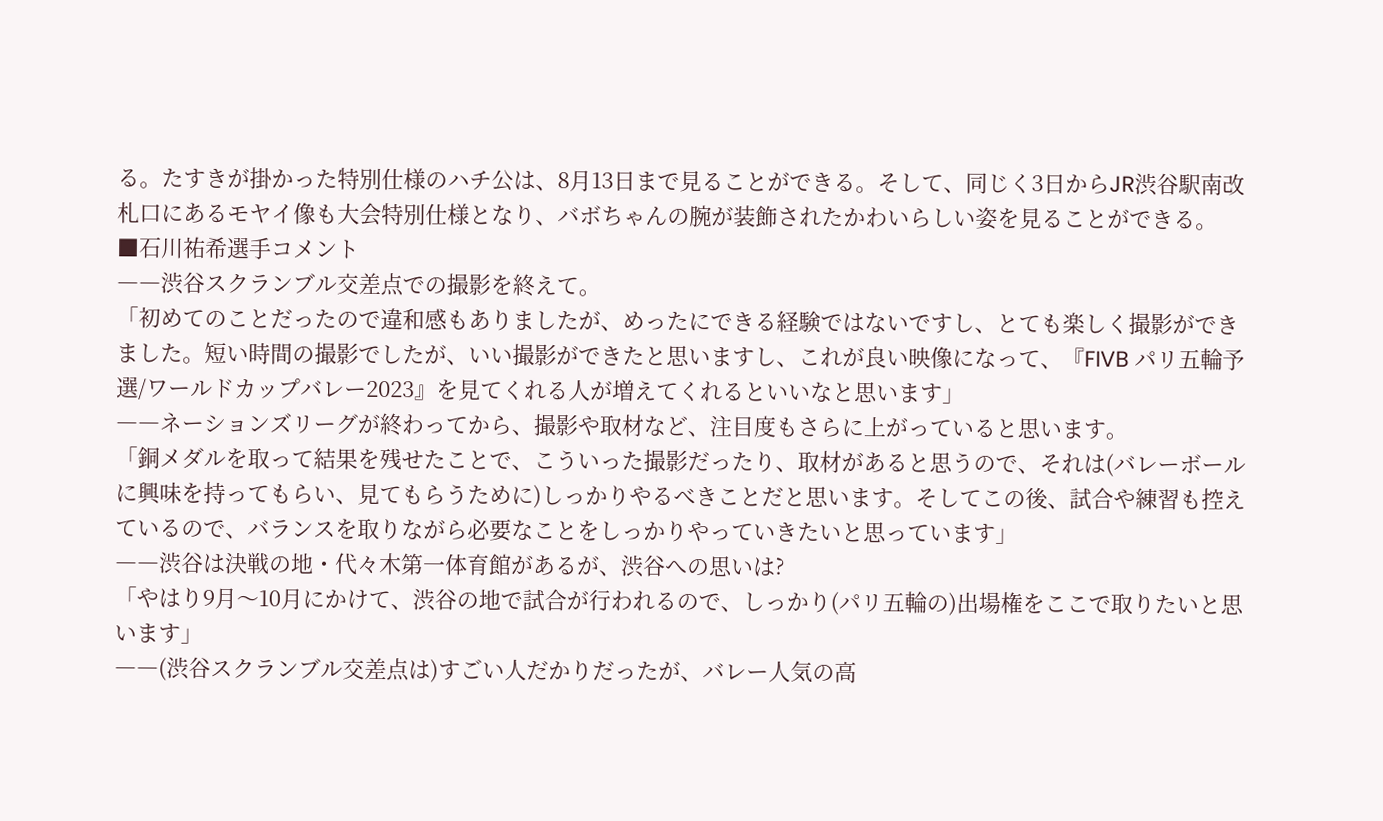る。たすきが掛かった特別仕様のハチ公は、8月13日まで見ることができる。そして、同じく3日からJR渋谷駅南改札口にあるモヤイ像も大会特別仕様となり、バボちゃんの腕が装飾されたかわいらしい姿を見ることができる。
■石川祐希選手コメント
――渋谷スクランブル交差点での撮影を終えて。
「初めてのことだったので違和感もありましたが、めったにできる経験ではないですし、とても楽しく撮影ができました。短い時間の撮影でしたが、いい撮影ができたと思いますし、これが良い映像になって、『FIVB パリ五輪予選/ワールドカップバレー2023』を見てくれる人が増えてくれるといいなと思います」
――ネーションズリーグが終わってから、撮影や取材など、注目度もさらに上がっていると思います。
「銅メダルを取って結果を残せたことで、こういった撮影だったり、取材があると思うので、それは(バレーボールに興味を持ってもらい、見てもらうために)しっかりやるべきことだと思います。そしてこの後、試合や練習も控えているので、バランスを取りながら必要なことをしっかりやっていきたいと思っています」
――渋谷は決戦の地・代々木第一体育館があるが、渋谷への思いは?
「やはり9月〜10月にかけて、渋谷の地で試合が行われるので、しっかり(パリ五輪の)出場権をここで取りたいと思います」
――(渋谷スクランブル交差点は)すごい人だかりだったが、バレー人気の高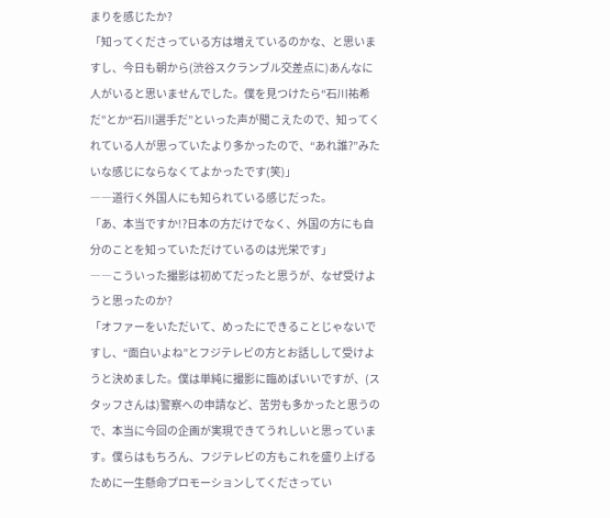まりを感じたか?
「知ってくださっている方は増えているのかな、と思いますし、今日も朝から(渋谷スクランブル交差点に)あんなに人がいると思いませんでした。僕を見つけたら“石川祐希だ”とか“石川選手だ”といった声が聞こえたので、知ってくれている人が思っていたより多かったので、“あれ誰?”みたいな感じにならなくてよかったです(笑)」
――道行く外国人にも知られている感じだった。
「あ、本当ですか!?日本の方だけでなく、外国の方にも自分のことを知っていただけているのは光栄です」
――こういった撮影は初めてだったと思うが、なぜ受けようと思ったのか?
「オファーをいただいて、めったにできることじゃないですし、“面白いよね”とフジテレビの方とお話しして受けようと決めました。僕は単純に撮影に臨めばいいですが、(スタッフさんは)警察への申請など、苦労も多かったと思うので、本当に今回の企画が実現できてうれしいと思っています。僕らはもちろん、フジテレビの方もこれを盛り上げるために一生懸命プロモーションしてくださってい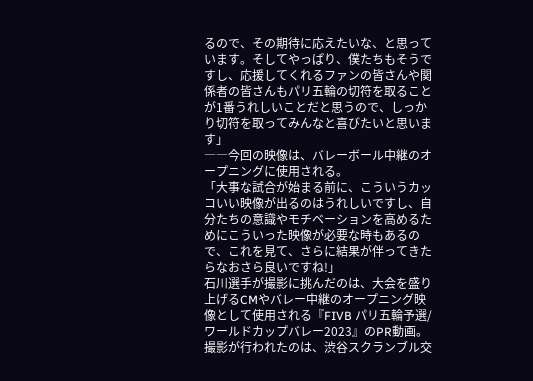るので、その期待に応えたいな、と思っています。そしてやっぱり、僕たちもそうですし、応援してくれるファンの皆さんや関係者の皆さんもパリ五輪の切符を取ることが1番うれしいことだと思うので、しっかり切符を取ってみんなと喜びたいと思います」
――今回の映像は、バレーボール中継のオープニングに使用される。
「大事な試合が始まる前に、こういうカッコいい映像が出るのはうれしいですし、自分たちの意識やモチベーションを高めるためにこういった映像が必要な時もあるので、これを見て、さらに結果が伴ってきたらなおさら良いですね!」
石川選手が撮影に挑んだのは、大会を盛り上げるCMやバレー中継のオープニング映像として使用される『FIVB パリ五輪予選/ワールドカップバレー2023』のPR動画。撮影が行われたのは、渋谷スクランブル交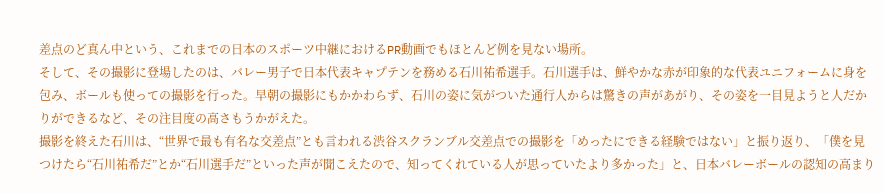差点のど真ん中という、これまでの日本のスポーツ中継におけるPR動画でもほとんど例を見ない場所。
そして、その撮影に登場したのは、バレー男子で日本代表キャプテンを務める石川祐希選手。石川選手は、鮮やかな赤が印象的な代表ユニフォームに身を包み、ボールも使っての撮影を行った。早朝の撮影にもかかわらず、石川の姿に気がついた通行人からは驚きの声があがり、その姿を一目見ようと人だかりができるなど、その注目度の高さもうかがえた。
撮影を終えた石川は、“世界で最も有名な交差点”とも言われる渋谷スクランブル交差点での撮影を「めったにできる経験ではない」と振り返り、「僕を見つけたら“石川祐希だ”とか“石川選手だ”といった声が聞こえたので、知ってくれている人が思っていたより多かった」と、日本バレーボールの認知の高まり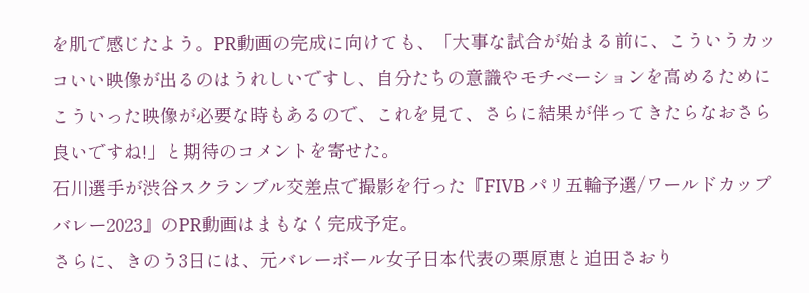を肌で感じたよう。PR動画の完成に向けても、「大事な試合が始まる前に、こういうカッコいい映像が出るのはうれしいですし、自分たちの意識やモチベーションを高めるためにこういった映像が必要な時もあるので、これを見て、さらに結果が伴ってきたらなおさら良いですね!」と期待のコメントを寄せた。
石川選手が渋谷スクランブル交差点で撮影を行った『FIVB パリ五輪予選/ワールドカップバレー2023』のPR動画はまもなく完成予定。
さらに、きのう3日には、元バレーボール女子日本代表の栗原恵と迫田さおり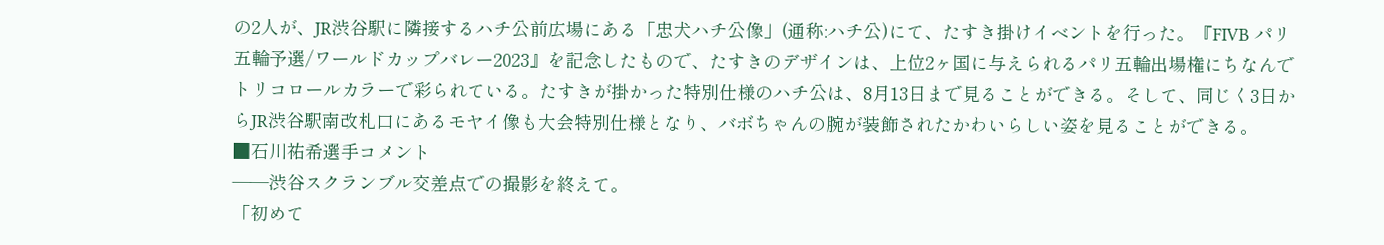の2人が、JR渋谷駅に隣接するハチ公前広場にある「忠犬ハチ公像」(通称:ハチ公)にて、たすき掛けイベントを行った。『FIVB パリ五輪予選/ワールドカップバレー2023』を記念したもので、たすきのデザインは、上位2ヶ国に与えられるパリ五輪出場権にちなんでトリコロールカラーで彩られている。たすきが掛かった特別仕様のハチ公は、8月13日まで見ることができる。そして、同じく3日からJR渋谷駅南改札口にあるモヤイ像も大会特別仕様となり、バボちゃんの腕が装飾されたかわいらしい姿を見ることができる。
■石川祐希選手コメント
――渋谷スクランブル交差点での撮影を終えて。
「初めて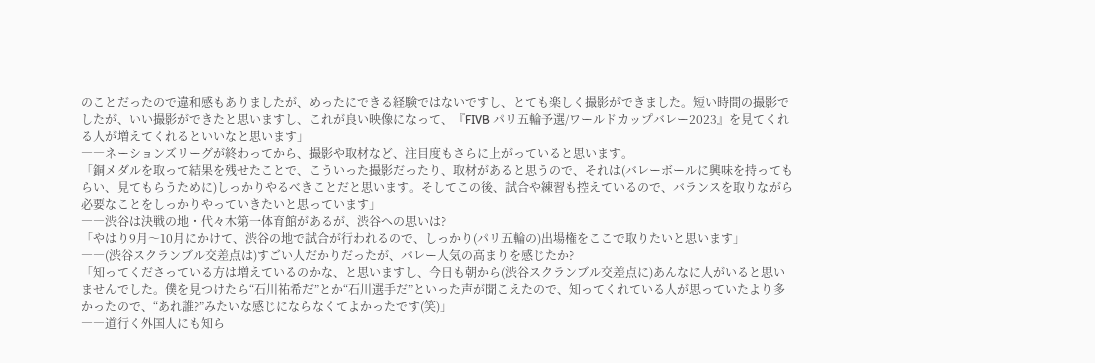のことだったので違和感もありましたが、めったにできる経験ではないですし、とても楽しく撮影ができました。短い時間の撮影でしたが、いい撮影ができたと思いますし、これが良い映像になって、『FIVB パリ五輪予選/ワールドカップバレー2023』を見てくれる人が増えてくれるといいなと思います」
――ネーションズリーグが終わってから、撮影や取材など、注目度もさらに上がっていると思います。
「銅メダルを取って結果を残せたことで、こういった撮影だったり、取材があると思うので、それは(バレーボールに興味を持ってもらい、見てもらうために)しっかりやるべきことだと思います。そしてこの後、試合や練習も控えているので、バランスを取りながら必要なことをしっかりやっていきたいと思っています」
――渋谷は決戦の地・代々木第一体育館があるが、渋谷への思いは?
「やはり9月〜10月にかけて、渋谷の地で試合が行われるので、しっかり(パリ五輪の)出場権をここで取りたいと思います」
――(渋谷スクランブル交差点は)すごい人だかりだったが、バレー人気の高まりを感じたか?
「知ってくださっている方は増えているのかな、と思いますし、今日も朝から(渋谷スクランブル交差点に)あんなに人がいると思いませんでした。僕を見つけたら“石川祐希だ”とか“石川選手だ”といった声が聞こえたので、知ってくれている人が思っていたより多かったので、“あれ誰?”みたいな感じにならなくてよかったです(笑)」
――道行く外国人にも知ら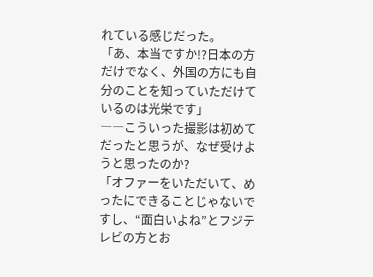れている感じだった。
「あ、本当ですか!?日本の方だけでなく、外国の方にも自分のことを知っていただけているのは光栄です」
――こういった撮影は初めてだったと思うが、なぜ受けようと思ったのか?
「オファーをいただいて、めったにできることじゃないですし、“面白いよね”とフジテレビの方とお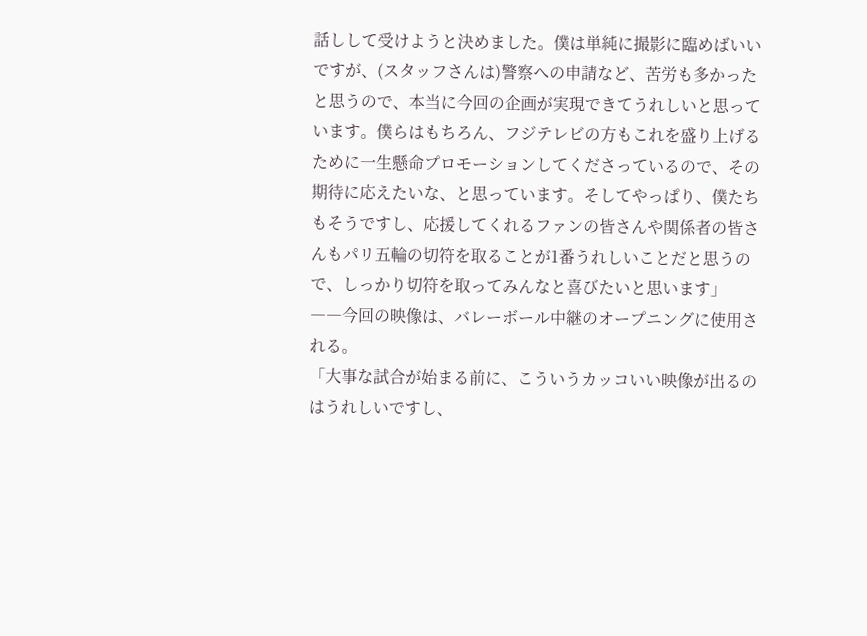話しして受けようと決めました。僕は単純に撮影に臨めばいいですが、(スタッフさんは)警察への申請など、苦労も多かったと思うので、本当に今回の企画が実現できてうれしいと思っています。僕らはもちろん、フジテレビの方もこれを盛り上げるために一生懸命プロモーションしてくださっているので、その期待に応えたいな、と思っています。そしてやっぱり、僕たちもそうですし、応援してくれるファンの皆さんや関係者の皆さんもパリ五輪の切符を取ることが1番うれしいことだと思うので、しっかり切符を取ってみんなと喜びたいと思います」
――今回の映像は、バレーボール中継のオープニングに使用される。
「大事な試合が始まる前に、こういうカッコいい映像が出るのはうれしいですし、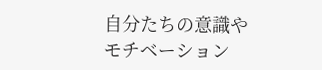自分たちの意識やモチベーション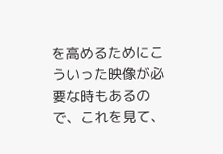を高めるためにこういった映像が必要な時もあるので、これを見て、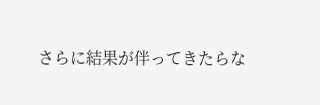さらに結果が伴ってきたらな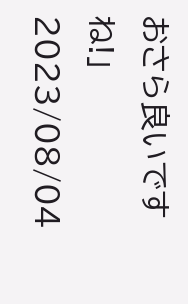おさら良いですね!」
2023/08/04